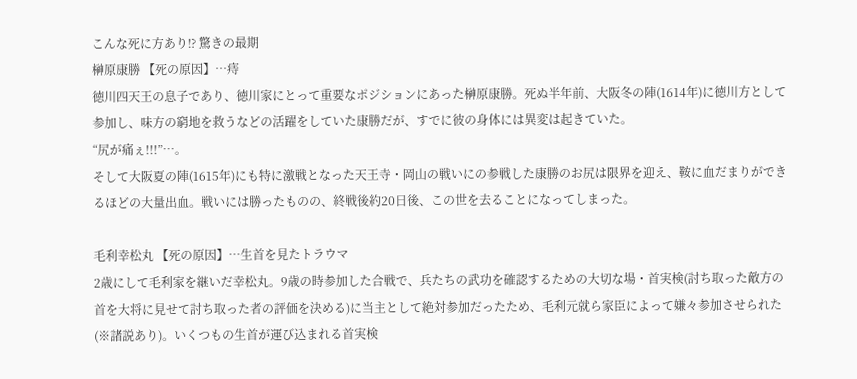こんな死に方あり⁉ 驚きの最期
榊原康勝 【死の原因】…痔
徳川四天王の息子であり、徳川家にとって重要なポジションにあった榊原康勝。死ぬ半年前、大阪冬の陣(1614年)に徳川方として参加し、味方の窮地を救うなどの活躍をしていた康勝だが、すでに彼の身体には異変は起きていた。
“尻が痛ぇ!!!”…。
そして大阪夏の陣(1615年)にも特に激戦となった天王寺・岡山の戦いにの参戦した康勝のお尻は限界を迎え、鞍に血だまりができるほどの大量出血。戦いには勝ったものの、終戦後約20日後、この世を去ることになってしまった。

毛利幸松丸 【死の原因】…生首を見たトラウマ
2歳にして毛利家を継いだ幸松丸。9歳の時参加した合戦で、兵たちの武功を確認するための大切な場・首実検(討ち取った敵方の首を大将に見せて討ち取った者の評価を決める)に当主として絶対参加だったため、毛利元就ら家臣によって嫌々参加させられた(※諸説あり)。いくつもの生首が運び込まれる首実検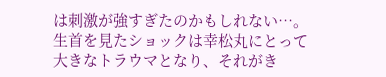は刺激が強すぎたのかもしれない…。生首を見たショックは幸松丸にとって大きなトラウマとなり、それがき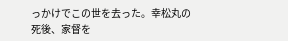っかけでこの世を去った。幸松丸の死後、家督を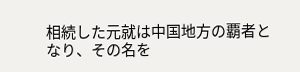相続した元就は中国地方の覇者となり、その名を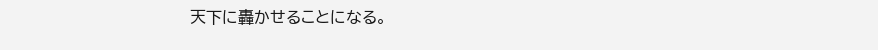天下に轟かせることになる。